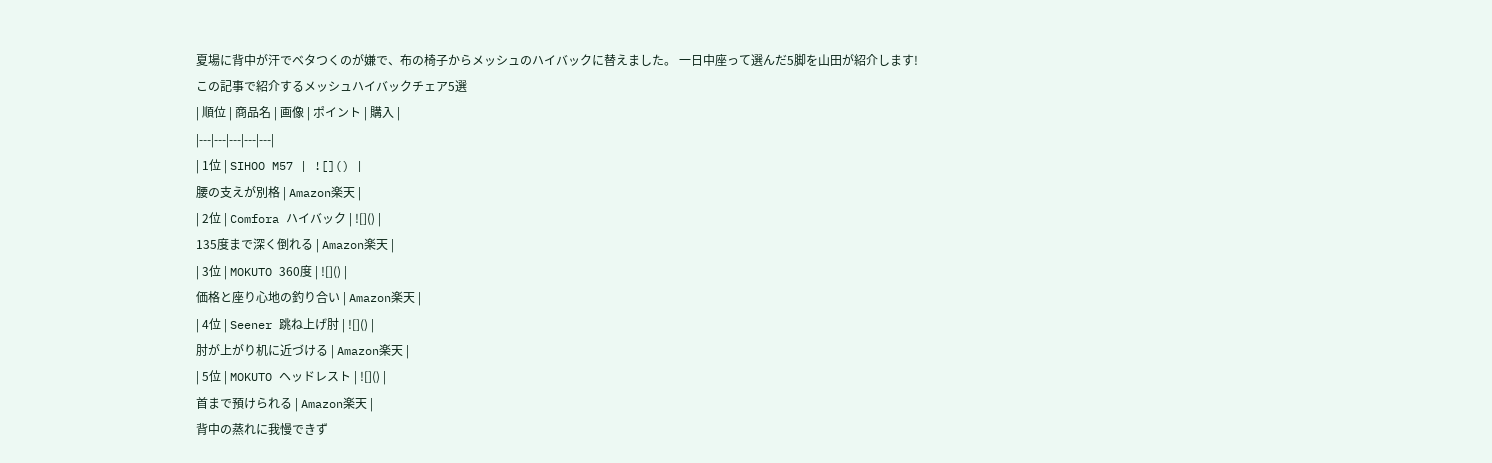夏場に背中が汗でベタつくのが嫌で、布の椅子からメッシュのハイバックに替えました。 一日中座って選んだ5脚を山田が紹介します!
この記事で紹介するメッシュハイバックチェア5選
| 順位 | 商品名 | 画像 | ポイント | 購入 |
|---|---|---|---|---|
| 1位 | SIHOO M57 | ![]() |
腰の支えが別格 | Amazon楽天 |
| 2位 | Comfora ハイバック | ![]() |
135度まで深く倒れる | Amazon楽天 |
| 3位 | MOKUTO 360度 | ![]() |
価格と座り心地の釣り合い | Amazon楽天 |
| 4位 | Seener 跳ね上げ肘 | ![]() |
肘が上がり机に近づける | Amazon楽天 |
| 5位 | MOKUTO ヘッドレスト | ![]() |
首まで預けられる | Amazon楽天 |
背中の蒸れに我慢できず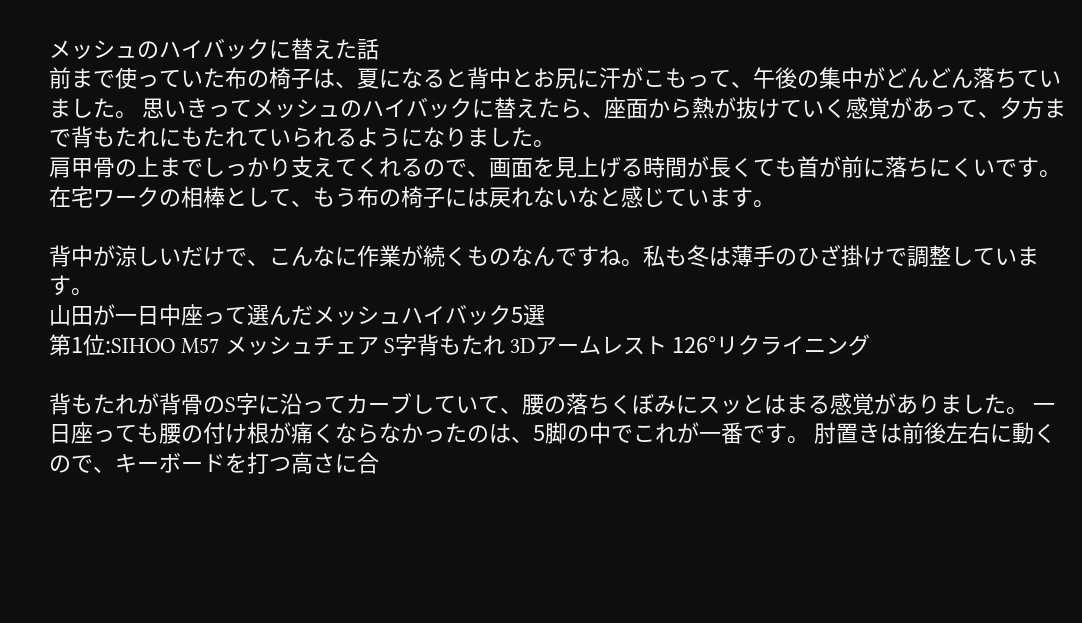メッシュのハイバックに替えた話
前まで使っていた布の椅子は、夏になると背中とお尻に汗がこもって、午後の集中がどんどん落ちていました。 思いきってメッシュのハイバックに替えたら、座面から熱が抜けていく感覚があって、夕方まで背もたれにもたれていられるようになりました。
肩甲骨の上までしっかり支えてくれるので、画面を見上げる時間が長くても首が前に落ちにくいです。 在宅ワークの相棒として、もう布の椅子には戻れないなと感じています。

背中が涼しいだけで、こんなに作業が続くものなんですね。私も冬は薄手のひざ掛けで調整しています。
山田が一日中座って選んだメッシュハイバック5選
第1位:SIHOO M57 メッシュチェア S字背もたれ 3Dアームレスト 126°リクライニング

背もたれが背骨のS字に沿ってカーブしていて、腰の落ちくぼみにスッとはまる感覚がありました。 一日座っても腰の付け根が痛くならなかったのは、5脚の中でこれが一番です。 肘置きは前後左右に動くので、キーボードを打つ高さに合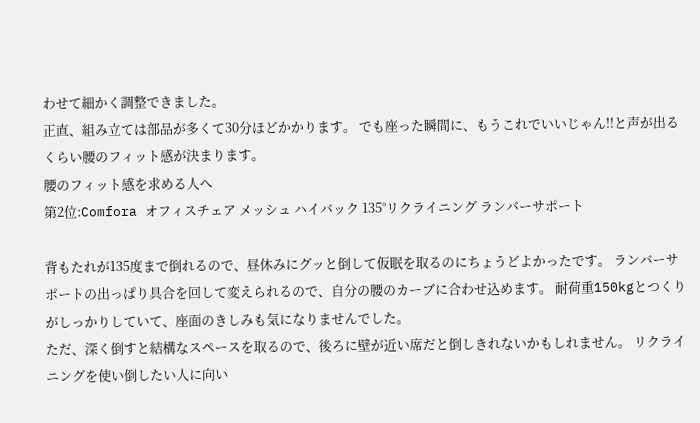わせて細かく調整できました。
正直、組み立ては部品が多くて30分ほどかかります。 でも座った瞬間に、もうこれでいいじゃん!!と声が出るくらい腰のフィット感が決まります。
腰のフィット感を求める人へ
第2位:Comfora オフィスチェア メッシュ ハイバック 135°リクライニング ランバーサポート

背もたれが135度まで倒れるので、昼休みにグッと倒して仮眠を取るのにちょうどよかったです。 ランバーサポートの出っぱり具合を回して変えられるので、自分の腰のカーブに合わせ込めます。 耐荷重150kgとつくりがしっかりしていて、座面のきしみも気になりませんでした。
ただ、深く倒すと結構なスペースを取るので、後ろに壁が近い席だと倒しきれないかもしれません。 リクライニングを使い倒したい人に向い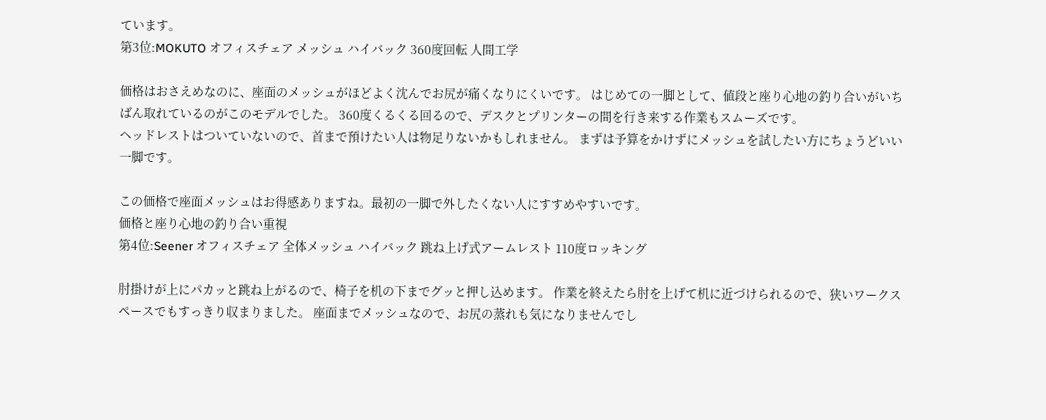ています。
第3位:MOKUTO オフィスチェア メッシュ ハイバック 360度回転 人間工学

価格はおさえめなのに、座面のメッシュがほどよく沈んでお尻が痛くなりにくいです。 はじめての一脚として、値段と座り心地の釣り合いがいちばん取れているのがこのモデルでした。 360度くるくる回るので、デスクとプリンターの間を行き来する作業もスムーズです。
ヘッドレストはついていないので、首まで預けたい人は物足りないかもしれません。 まずは予算をかけずにメッシュを試したい方にちょうどいい一脚です。

この価格で座面メッシュはお得感ありますね。最初の一脚で外したくない人にすすめやすいです。
価格と座り心地の釣り合い重視
第4位:Seener オフィスチェア 全体メッシュ ハイバック 跳ね上げ式アームレスト 110度ロッキング

肘掛けが上にパカッと跳ね上がるので、椅子を机の下までグッと押し込めます。 作業を終えたら肘を上げて机に近づけられるので、狭いワークスペースでもすっきり収まりました。 座面までメッシュなので、お尻の蒸れも気になりませんでし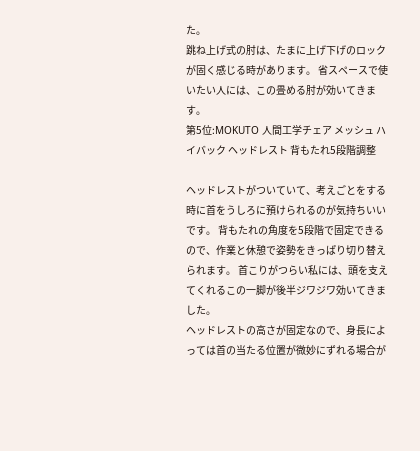た。
跳ね上げ式の肘は、たまに上げ下げのロックが固く感じる時があります。 省スペースで使いたい人には、この畳める肘が効いてきます。
第5位:MOKUTO 人間工学チェア メッシュ ハイバック ヘッドレスト 背もたれ5段階調整

ヘッドレストがついていて、考えごとをする時に首をうしろに預けられるのが気持ちいいです。 背もたれの角度を5段階で固定できるので、作業と休憩で姿勢をきっぱり切り替えられます。 首こりがつらい私には、頭を支えてくれるこの一脚が後半ジワジワ効いてきました。
ヘッドレストの高さが固定なので、身長によっては首の当たる位置が微妙にずれる場合が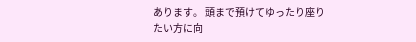あります。 頭まで預けてゆったり座りたい方に向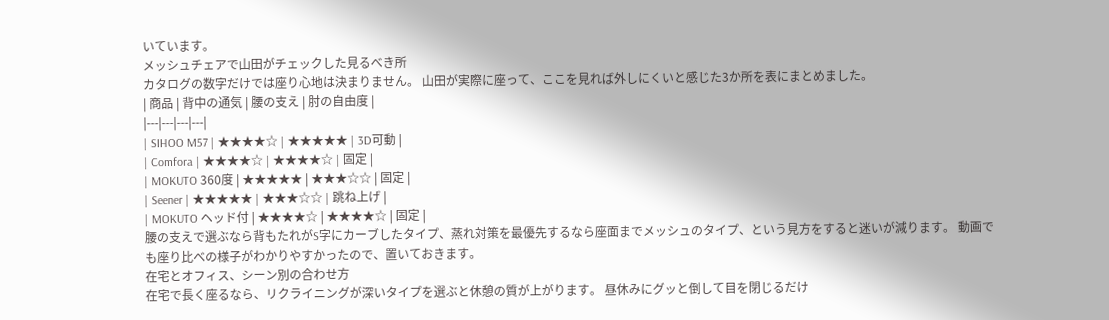いています。
メッシュチェアで山田がチェックした見るべき所
カタログの数字だけでは座り心地は決まりません。 山田が実際に座って、ここを見れば外しにくいと感じた3か所を表にまとめました。
| 商品 | 背中の通気 | 腰の支え | 肘の自由度 |
|---|---|---|---|
| SIHOO M57 | ★★★★☆ | ★★★★★ | 3D可動 |
| Comfora | ★★★★☆ | ★★★★☆ | 固定 |
| MOKUTO 360度 | ★★★★★ | ★★★☆☆ | 固定 |
| Seener | ★★★★★ | ★★★☆☆ | 跳ね上げ |
| MOKUTO ヘッド付 | ★★★★☆ | ★★★★☆ | 固定 |
腰の支えで選ぶなら背もたれがS字にカーブしたタイプ、蒸れ対策を最優先するなら座面までメッシュのタイプ、という見方をすると迷いが減ります。 動画でも座り比べの様子がわかりやすかったので、置いておきます。
在宅とオフィス、シーン別の合わせ方
在宅で長く座るなら、リクライニングが深いタイプを選ぶと休憩の質が上がります。 昼休みにグッと倒して目を閉じるだけ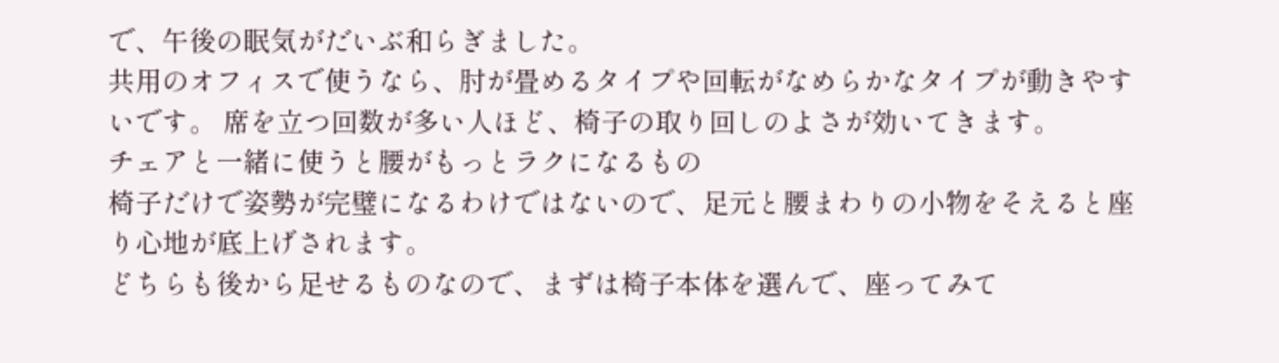で、午後の眠気がだいぶ和らぎました。
共用のオフィスで使うなら、肘が畳めるタイプや回転がなめらかなタイプが動きやすいです。 席を立つ回数が多い人ほど、椅子の取り回しのよさが効いてきます。
チェアと一緒に使うと腰がもっとラクになるもの
椅子だけで姿勢が完璧になるわけではないので、足元と腰まわりの小物をそえると座り心地が底上げされます。
どちらも後から足せるものなので、まずは椅子本体を選んで、座ってみて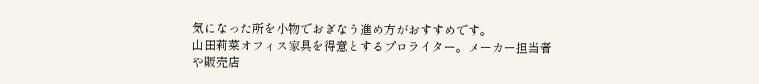気になった所を小物でおぎなう進め方がおすすめです。
山田莉菜オフィス家具を得意とするプロライター。メーカー担当者や販売店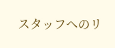スタッフへのリ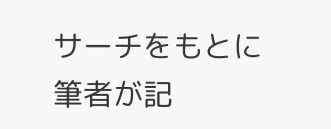サーチをもとに筆者が記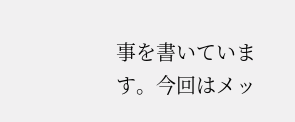事を書いています。今回はメッ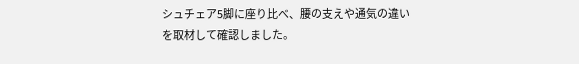シュチェア5脚に座り比べ、腰の支えや通気の違いを取材して確認しました。